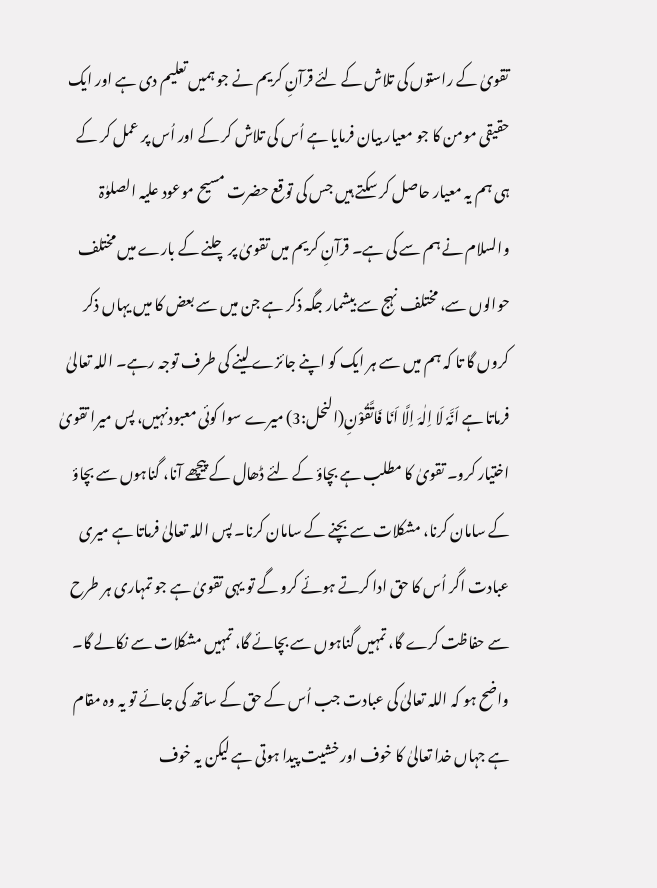تقویٰ کے راستوں کی تلاش کے لئے قرآنِ کریم نے جو ہمیں تعلیم دی ہے اور ایک حقیقی مومن کا جو معیار بیان فرمایا ہے اُس کی تلاش کر کے اور اُس پر عمل کر کے ہی ہم یہ معیار حاصل کر سکتے ہیں جس کی توقع حضرت مسیح موعود علیہ الصلوٰۃ والسلام نے ہم سے کی ہے۔ قرآنِ کریم میں تقویٰ پر چلنے کے بارے میں مختلف حوالوں سے، مختلف نہج سے بیشمار جگہ ذکر ہے جن میں سے بعض کا میں یہاں ذکر کروں گا تا کہ ہم میں سے ہر ایک کو اپنے جائزے لینے کی طرف توجہ رہے۔ اللہ تعالیٰ فرماتا ہے اَنَّہٗ لَا اِلٰہَ اِلَّا اَنَا فَاتَّقُوْنِ(النحل:3) میرے سوا کوئی معبودنہیں، پس میرا تقویٰ اختیار کرو۔ تقویٰ کا مطلب ہے بچاؤ کے لئے ڈھال کے پیچھے آنا، گناہوں سے بچاؤ کے سامان کرنا، مشکلات سے بچنے کے سامان کرنا۔ پس اللہ تعالیٰ فرماتا ہے میری عبادت اگر اُس کا حق ادا کرتے ہوئے کرو گے تو یہی تقویٰ ہے جو تمہاری ہر طرح سے حفاظت کرے گا، تمہیں گناہوں سے بچائے گا، تمہیں مشکلات سے نکالے گا۔ واضح ہو کہ اللہ تعالیٰ کی عبادت جب اُس کے حق کے ساتھ کی جائے تو یہ وہ مقام ہے جہاں خدا تعالیٰ کا خوف اور خشیت پیدا ہوتی ہے لیکن یہ خوف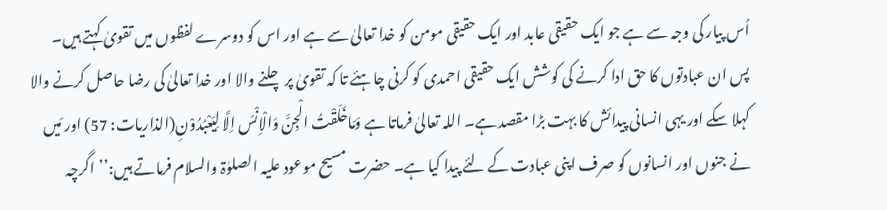اُس پیار کی وجہ سے ہے جو ایک حقیقی عابد اور ایک حقیقی مومن کو خدا تعالیٰ سے ہے اور اس کو دوسرے لفظوں میں تقویٰ کہتے ہیں۔ پس ان عبادتوں کا حق ادا کرنے کی کوشش ایک حقیقی احمدی کو کرنی چاہئے تا کہ تقویٰ پر چلنے والا اور خدا تعالیٰ کی رضا حاصل کرنے والا کہلا سکے اور یہی انسانی پیدائش کا بہت بڑا مقصد ہے۔ اللہ تعالیٰ فرماتا ہے وَمَاخَلَقْتُ الْجِنَّ وَالْاِنْسَ اِلَّا لِیَعْبُدُوْنِ(الذاریات: 57) اور مَیں نے جنوں اور انسانوں کو صرف اپنی عبادت کے لئے پیدا کیا ہے۔ حضرت مسیح موعود علیہ الصلوٰۃ والسلام فرماتے ہیں:’’اگرچہ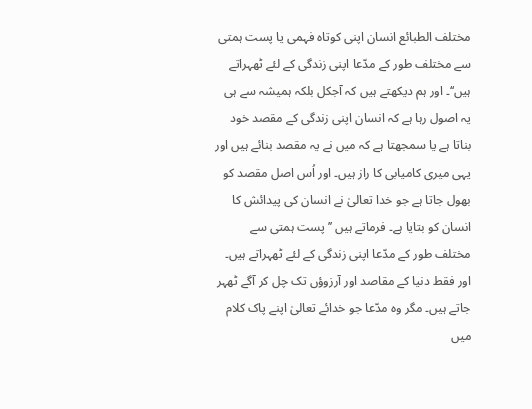مختلف الطبائع انسان اپنی کوتاہ فہمی یا پست ہمتی سے مختلف طور کے مدّعا اپنی زندگی کے لئے ٹھہراتے ہیں‘‘۔ اور ہم دیکھتے ہیں کہ آجکل بلکہ ہمیشہ سے ہی یہ اصول رہا ہے کہ انسان اپنی زندگی کے مقصد خود بناتا ہے یا سمجھتا ہے کہ میں نے یہ مقصد بنائے ہیں اور یہی میری کامیابی کا راز ہیں۔ اور اُس اصل مقصد کو بھول جاتا ہے جو خدا تعالیٰ نے انسان کی پیدائش کا انسان کو بتایا ہے۔ فرماتے ہیں ’’پست ہمتی سے مختلف طور کے مدّعا اپنی زندگی کے لئے ٹھہراتے ہیں۔ اور فقط دنیا کے مقاصد اور آرزوؤں تک چل کر آگے ٹھہر جاتے ہیں۔ مگر وہ مدّعا جو خدائے تعالیٰ اپنے پاک کلام میں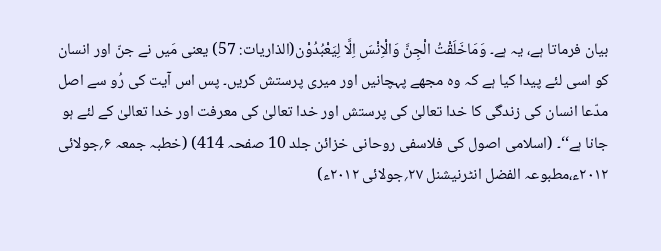بیان فرماتا ہے، یہ ہے۔ وَمَاخَلَقْتُ الْجِنَّ وَالْاِنْسَ اِلَّا لِیَعْبُدُوْن(الذاریات: 57) یعنی مَیں نے جنّ اور انسان کو اسی لئے پیدا کیا ہے کہ وہ مجھے پہچانیں اور میری پرستش کریں۔ پس اس آیت کی رُو سے اصل مدّعا انسان کی زندگی کا خدا تعالیٰ کی پرستش اور خدا تعالیٰ کی معرفت اور خدا تعالیٰ کے لئے ہو جانا ہے‘‘۔ (اسلامی اصول کی فلاسفی روحانی خزائن جلد 10 صفحہ 414) (خطبہ جمعہ ۶؍جولائی ۲۰۱۲ء،مطبوعہ الفضل انٹرنیشنل ۲۷؍جولائی ۲۰۱۲ء)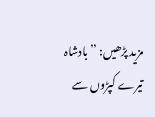مزید پڑھیں: ’’بادشاہ تیرے کپڑوں سے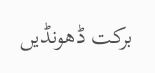برکت ڈھونڈیں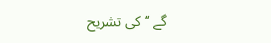گے ‘‘کی تشریح